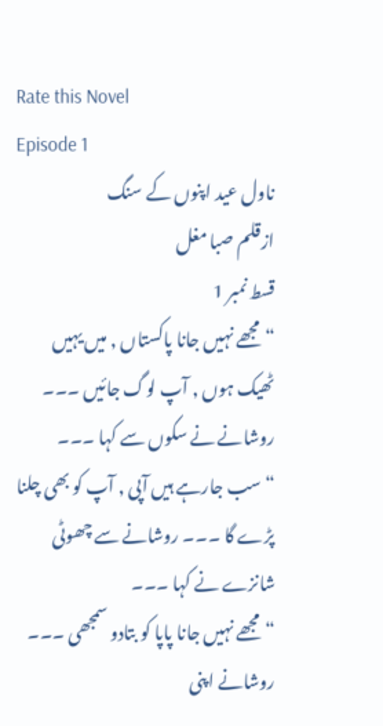Rate this Novel
Episode 1
ناول عید اپنوں کے سنگ
ازقلم صبا مغل
قسط نمبر 1
“مجھے نہیں جانا پاکستاں , میں یہیں ٹھیک ہوں , آپ لوگ جائیں ۔۔۔ روشانے نے سکوں سے کہا ۔۔۔
“سب جارہے ہیں آپی , آپ کو بھی چلنا پڑے گا ۔۔۔ روشانے سے چھوٹی شانزے نے کہا ۔۔۔
“مجھے نہیں جانا پاپا کو بتادو سمجھی ۔۔۔ روشانے اپنی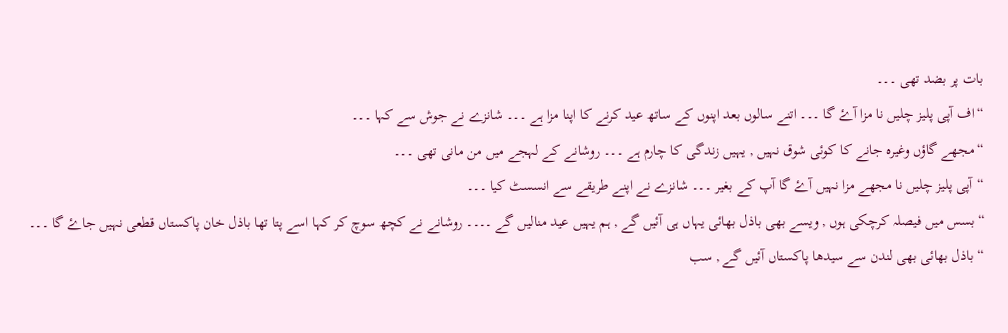بات پر بضد تھی ۔۔۔
“اف آپی پلیز چلیں نا مزا آۓ گا ۔۔۔ اتنے سالوں بعد اپنوں کے ساتھ عید کرنے کا اپنا مزا ہے ۔۔۔ شانزے نے جوش سے کہا ۔۔۔
“مجھے گاؤں وغیرہ جانے کا کوئی شوق نہیں , یہیں زندگی کا چارم ہے ۔۔۔ روشانے کے لہجے میں من مانی تھی ۔۔۔
“آپی پلیز چلیں نا مجھے مزا نہیں آۓ گا آپ کے بغیر ۔۔۔ شانزے نے اپنے طریقے سے انسسٹ کیا ۔۔۔
“بسس میں فیصلہ کرچکی ہوں , ویسے بھی باذل بھائی یہاں ہی آئیں گے , ہم یہیں عید منالیں گے ۔۔۔۔ روشانے نے کچھ سوچ کر کہا اسے پتا تھا باذل خان پاکستاں قطعی نہیں جاۓ گا ۔۔۔
“باذل بھائی بھی لندن سے سیدھا پاکستاں آئیں گے , سب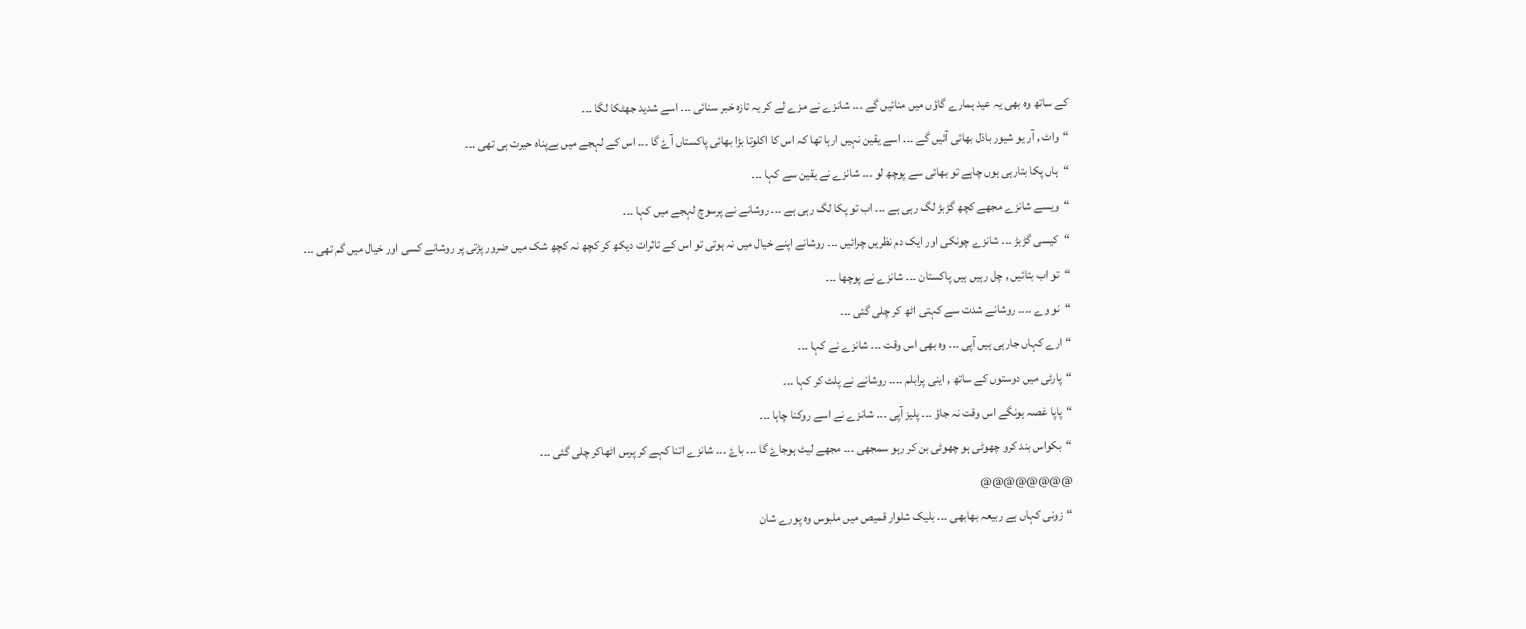کے ساتھ وہ بھی یہ عید ہمارے گاؤں میں منائیں گے ۔۔۔ شانزے نے مزے لے کر یہ تازہ خبر سنائی ۔۔۔ اسے شدید جھٹکا لگا ۔۔۔
“واٹ , آر یو شیور باذل بھائی آئیں گے ۔۔۔ اسے یقین نہیں ارہا تھا کہ اس کا اکلوتا بڑا بھائی پاکستاں آۓ گا ۔۔۔ اس کے لہجے میں بےپناہ حیرت ہی تھی ۔۔۔
“ہاں پکا بتارہی ہوں چاہے تو بھائی سے پوچھ لو ۔۔۔ شانزے نے یقین سے کہا ۔۔۔
“ویسے شانزے مجھے کچھ گڑبڑ لگ رہی ہے ۔۔۔ اب تو پکا لگ رہی ہے ۔۔۔ روشانے نے پرسوچ لہجے میں کہا ۔۔۔
“کیسی گڑبڑ ۔۔۔ شانزے چونکی اور ایک دم نظریں چرائیں ۔۔۔ روشانے اپنے خیال میں نہ ہوتی تو اس کے تاثرات دیکھ کر کچھ نہ کچھ شک میں ضرور پڑتی پر روشانے کسی اور خیال میں گم تھی ۔۔۔
“تو اب بتائیں , چل رہیں ہیں پاکستان ۔۔۔ شانزے نے پوچھا ۔۔۔
“نو وے ۔۔۔۔ روشانے شدت سے کہتی اٹھ کر چلی گئی ۔۔۔
“ارے کہاں جارہی ہیں آپی ۔۔۔ وہ بھی اس وقت ۔۔۔ شانزے نے کہا ۔۔۔
“پارٹی میں دوستوں کے ساتھ , اینی پرابلم ۔۔۔۔ روشانے نے پلٹ کر کہا ۔۔۔
“پاپا غصہ ہونگے اس وقت نہ جاؤ ۔۔۔ پلیز آپی ۔۔۔ شانزے نے اسے روکنا چاہا ۔۔۔
“بکواس بند کرو چھوٹی ہو چھوٹی بن کر رہو سمجھی ۔۔۔ مجھے لیٹ ہوجاۓ گا ۔۔۔ باۓ ۔۔۔ شانزے اتنا کہے کر پرس اٹھاکر چلی گئی ۔۔۔
@@@@@@@@
“زونی کہاں ہے ربیعہ بھابھی ۔۔۔ بلیک شلوار قمیص میں ملبوس وہ پورے شان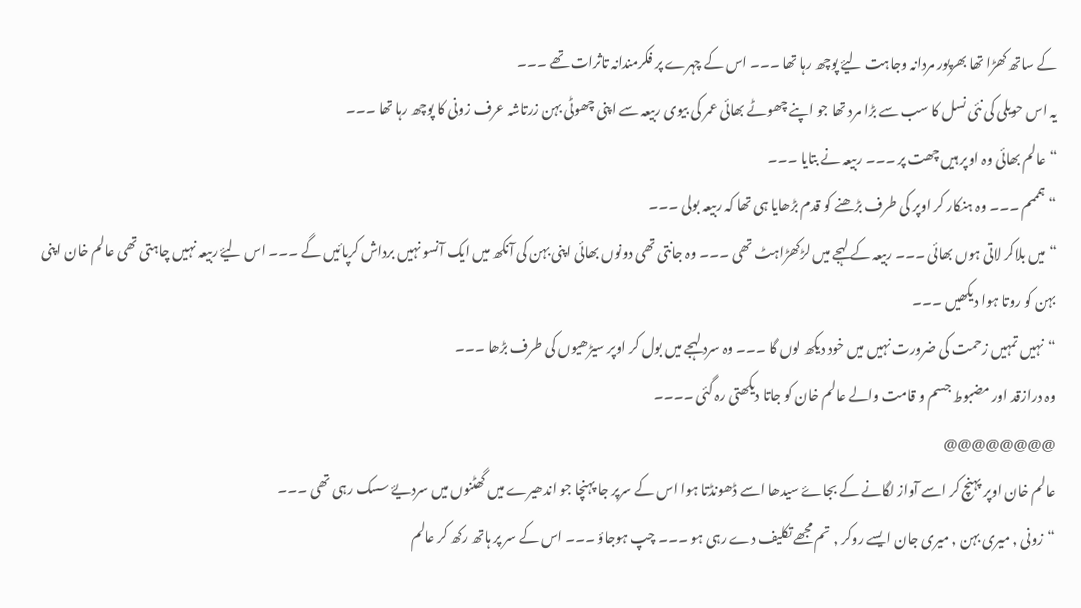کے ساتھ کھڑا تھا بھرپور مردانہ وجاہت لیۓ پوچھ رہا تھا ۔۔۔ اس کے چہرے پر فکرمندانہ تاثرات تھے ۔۔۔
یہ اس حویلی کی نئی نسل کا سب سے بڑا مرد تھا جو اپنے چھوٹے بھائی عمر کی بیوی ربیعہ سے اپنی چھوٹی بہن زرتاشہ عرف زونی کا پوچھ رہا تھا ۔۔۔
“عالم بھائی وہ اوپر ہیں چھت پر ۔۔۔ ربیعہ نے بتایا ۔۔۔
“ہمممم ۔۔۔ وہ ہنکار کر اوپر کی طرف بڑھنے کو قدم بڑھایا ہی تھا کہ ربیعہ بولی ۔۔۔
“میں بلاکر لاتی ہوں بھائی ۔۔۔ ربیعہ کے لہجے میں لڑکھڑاہٹ تھی ۔۔۔ وہ جانتی تھی دونوں بھائی اپنی بہن کی آنکھ میں ایک آنسو نہیں برداش کرپائیں گے ۔۔۔ اس لیۓ ربیعہ نہیں چاہتی تھی عالم خان اپنی بہن کو روتا ہوا دیکھیں ۔۔۔
“نہیں تمہیں زحمت کی ضرورت نہیں میں خود دیکھ لوں گا ۔۔۔ وہ سرد لہجے میں بول کر اوپر سیڑھیوں کی طرف بڑھا ۔۔۔
وہ درازقد اور مضبوط جسم و قامت والے عالم خان کو جاتا دیکھتی رہ گئی ۔۔۔۔
@@@@@@@@
عالم خان اوپر پہنچ کر اسے آواز لگانے کے بجاۓ سیدھا اسے ڈھونڈتا ہوا اس کے سرپر جا پہنچا جو اندھیرے میں گھٹنوں میں سردیۓ سسک رہی تھی ۔۔۔
“زونی , میری بہن , میری جان ایسے روکر , تم مجھے تکلیف دے رہی ہو ۔۔۔ چپ ہوجاؤ ۔۔۔ اس کے سر پر ہاتھ رکھ کر عالم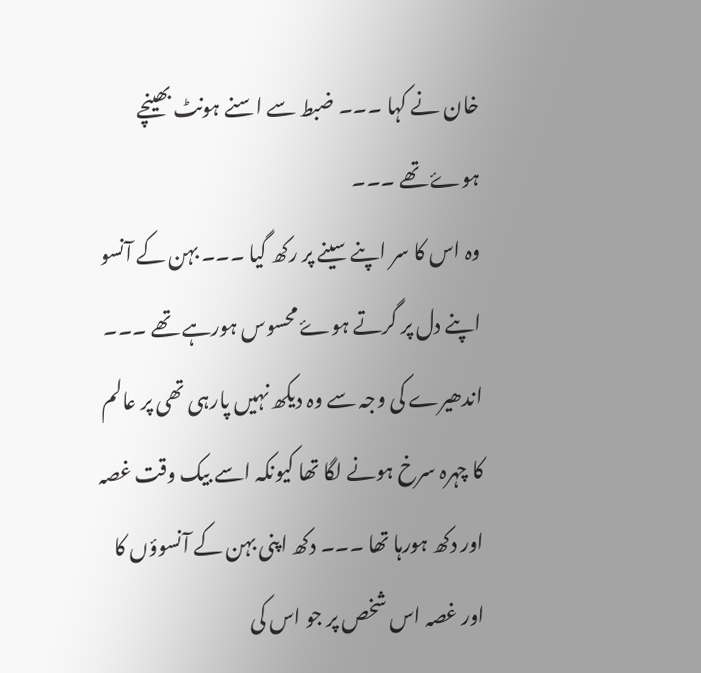خان نے کہا ۔۔۔ ضبط سے اسنے ہونٹ بھینچے ہوۓ تھے ۔۔۔
وہ اس کا سر اپنے سینے پر رکھ گیا ۔۔۔ بہن کے آنسو اپنے دل پر گرتے ہوۓ محسوس ہورہے تھے ۔۔۔
اندھیرے کی وجہ سے وہ دیکھ نہیں پارہی تھی پر عالم کا چہرہ سرخ ہونے لگا تھا کیونکہ اسے بیک وقت غصہ اور دکھ ہورہا تھا ۔۔۔ دکھ اپنی بہن کے آنسوؤں کا اور غصہ اس شخص پر جو اس کی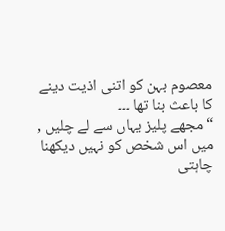معصوم بہن کو اتنی اذیت دینے کا باعث بنا تھا ۔۔۔
“مجھے پلیز یہاں سے لے چلیں , میں اس شخص کو نہیں دیکھنا چاہتی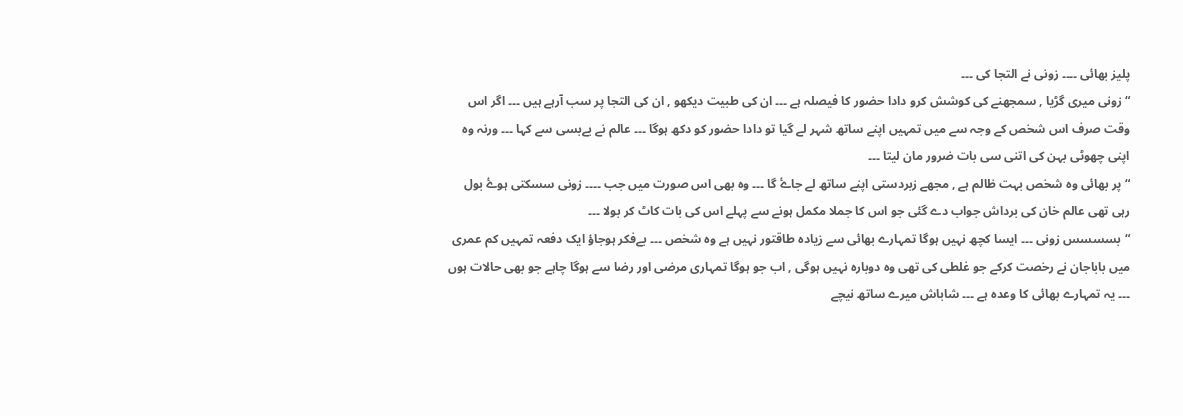پلیز بھائی ۔۔۔۔ زونی نے التجا کی ۔۔۔
“زونی میری گڑیا , سمجھنے کی کوشش کرو دادا حضور کا فیصلہ ہے ۔۔۔ ان کی طبیت دیکھو , ان کی التجا پر سب آرہے ہیں ۔۔۔ اگر اس وقت صرف اس شخص کے وجہ سے میں تمہیں اپنے ساتھ شہر لے گیا تو دادا حضور کو دکھ ہوگا ۔۔۔ عالم نے بےبسی سے کہا ۔۔۔ ورنہ وہ اپنی چھوٹی بہن کی اتنی سی بات ضرور مان لیتا ۔۔۔
“پر بھائی وہ شخص بہت ظالم ہے , مجھے زبردستی اپنے ساتھ لے جاۓ گا ۔۔۔ وہ بھی اس صورت میں جب ۔۔۔۔ زونی سسکتی ہوۓ بول رہی تھی عالم خان کی برداش جواب دے گئی جو اس کا جملا مکمل ہونے سے پہلے اس کی بات کاٹ کر بولا ۔۔۔
“بسسسس زونی ۔۔۔ ایسا کچھ نہیں ہوگا تمہارے بھائی سے زیادہ طاقتور نہیں ہے وہ شخص ۔۔۔ بےفکر ہوجاؤ ایک دفعہ تمہیں کم عمری میں باباجان نے رخصت کرکے جو غلطی کی تھی وہ دوبارہ نہیں ہوگی , اب جو ہوگا تمہاری مرضی اور رضا سے ہوگا چاہے جو بھی حالات ہوں ۔۔۔ یہ تمہارے بھائی کا وعدہ ہے ۔۔۔ شاباش میرے ساتھ نیچے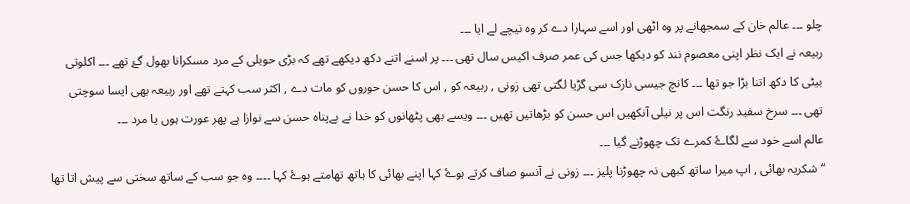چلو ۔۔۔ عالم خان کے سمجھانے پر وہ اٹھی اور اسے سہارا دے کر وہ نیچے لے ایا ۔۔۔
ربیعہ نے ایک نظر اپنی معصوم نند کو دیکھا جس کی عمر صرف اکیس سال تھی ۔۔۔ پر اسنے اتنے دکھ دیکھے تھے کہ بڑی حویلی کے مرد مسکرانا بھول گۓ تھے ۔۔۔ اکلوتی بیٹی کا دکھ اتنا بڑا جو تھا ۔۔۔ کانچ جیسی نازک سی گڑیا لگتی تھی زونی , ربیعہ کو , اس کا حسن حوروں کو مات دے , اکثر سب کہتے تھے اور ربیعہ بھی ایسا سوچتی تھی ۔۔۔ سرخ سفید رنگت اس پر نیلی آنکھیں اس حسن کو بڑھاتیں تھیں ۔۔۔ ویسے بھی پٹھانوں کو خدا نے بےپناہ حسن سے نوازا ہے پھر عورت ہوں یا مرد ۔۔۔
عالم اسے خود سے لگاۓ کمرے تک چھوڑنے گیا ۔۔۔
“شکریہ بھائی , اپ میرا ساتھ کبھی نہ چھوڑنا پلیز ۔۔۔ زونی نے آنسو صاف کرتے ہوۓ کہا اپنے بھائی کا ہاتھ تھامتے ہوۓ کہا ۔۔۔۔ وہ جو سب کے ساتھ سختی سے پیش اتا تھا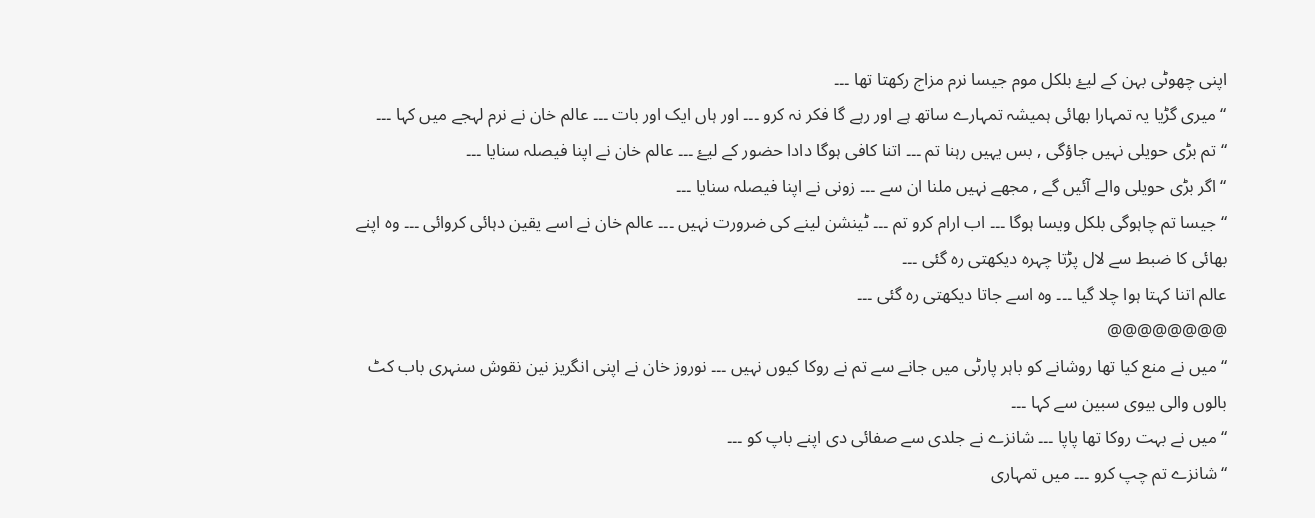اپنی چھوٹی بہن کے لیۓ بلکل موم جیسا نرم مزاج رکھتا تھا ۔۔۔
“میری گڑیا یہ تمہارا بھائی ہمیشہ تمہارے ساتھ ہے اور رہے گا فکر نہ کرو ۔۔۔ اور ہاں ایک اور بات ۔۔۔ عالم خان نے نرم لہجے میں کہا ۔۔۔
“تم بڑی حویلی نہیں جاؤگی , بس یہیں رہنا تم ۔۔۔ اتنا کافی ہوگا دادا حضور کے لیۓ ۔۔۔ عالم خان نے اپنا فیصلہ سنایا ۔۔۔
“اگر بڑی حویلی والے آئیں گے , مجھے نہیں ملنا ان سے ۔۔۔ زونی نے اپنا فیصلہ سنایا ۔۔۔
“جیسا تم چاہوگی بلکل ویسا ہوگا ۔۔۔ اب ارام کرو تم ۔۔۔ ٹینشن لینے کی ضرورت نہیں ۔۔۔ عالم خان نے اسے یقین دہائی کروائی ۔۔۔ وہ اپنے بھائی کا ضبط سے لال پڑتا چہرہ دیکھتی رہ گئی ۔۔۔
عالم اتنا کہتا ہوا چلا گیا ۔۔۔ وہ اسے جاتا دیکھتی رہ گئی ۔۔۔
@@@@@@@@
“میں نے منع کیا تھا روشانے کو باہر پارٹی میں جانے سے تم نے روکا کیوں نہیں ۔۔۔ نوروز خان نے اپنی انگریز نین نقوش سنہری باب کٹ بالوں والی بیوی سبین سے کہا ۔۔۔
“میں نے بہت روکا تھا پاپا ۔۔۔ شانزے نے جلدی سے صفائی دی اپنے باپ کو ۔۔۔
“شانزے تم چپ کرو ۔۔۔ میں تمہاری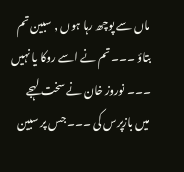ماں سے پوچھ رہا ہوں , سبین تم بتاؤ ۔۔۔ تم نے اسے روکا یا نہیں ۔۔۔ نوروز خان نے سخت لہجے میں بازپرس کی ۔۔۔ جس پر سبین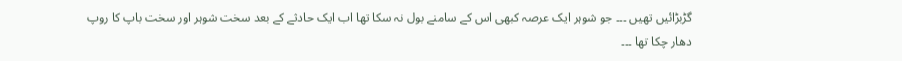گڑبڑائیں تھیں ۔۔۔ جو شوہر ایک عرصہ کبھی اس کے سامنے بول نہ سکا تھا اب ایک حادثے کے بعد سخت شوہر اور سخت باپ کا روپ دھار چکا تھا ۔۔۔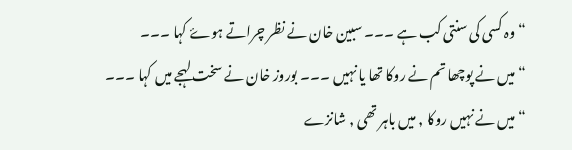“وہ کسی کی سنتی کب ہے ۔۔۔ سبین خان نے نظر چراتے ہوۓ کہا ۔۔۔
“میں نے پوچھا تم نے روکا تھا یا نہیں ۔۔۔ بوروز خان نے سخت لہجے میں کہا ۔۔۔
“میں نے نہیں روکا , میں باہر تھی , شانزے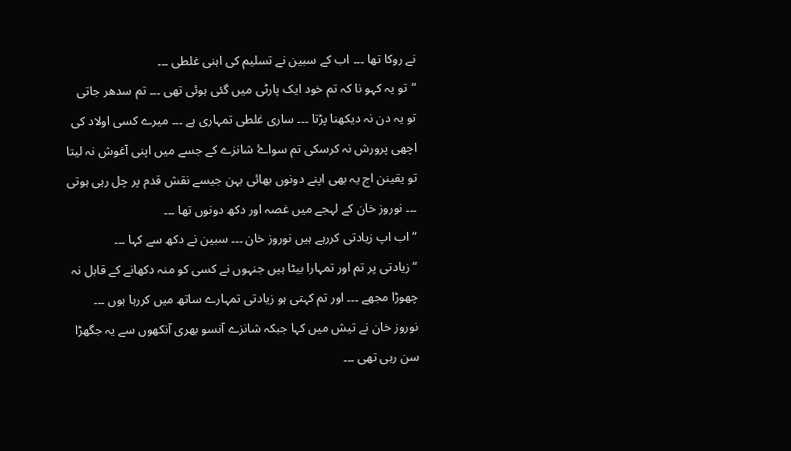نے روکا تھا ۔۔۔ اب کے سبین نے تسلیم کی اہنی غلطی ۔۔۔
“تو یہ کہو نا کہ تم خود ایک پارٹی میں گئی ہوئی تھی ۔۔۔ تم سدھر جاتی تو یہ دن نہ دیکھنا پڑتا ۔۔۔ ساری غلطی تمہاری ہے ۔۔۔ میرے کسی اولاد کی اچھی پرورش نہ کرسکی تم سواۓ شانزے کے جسے میں اپنی آغوش نہ لیتا تو یقینن اج یہ بھی اپنے دونوں بھائی بہن جیسے نقش قدم پر چل رہی ہوتی ۔۔۔ نوروز خان کے لہجے میں غصہ اور دکھ دونوں تھا ۔۔۔
“اب اپ زیادتی کررہے ہیں نوروز خان ۔۔۔ سبین نے دکھ سے کہا ۔۔۔
“زیادتی پر تم اور تمہارا بیٹا ہیں جنہوں نے کسی کو منہ دکھانے کے قابل نہ چھوڑا مجھے ۔۔۔ اور تم کہتی ہو زیادتی تمہارے ساتھ میں کررہا ہوں ۔۔۔ نوروز خان نے تیش میں کہا جبکہ شانزے آنسو بھری آنکھوں سے یہ جگھڑا سن رہی تھی ۔۔۔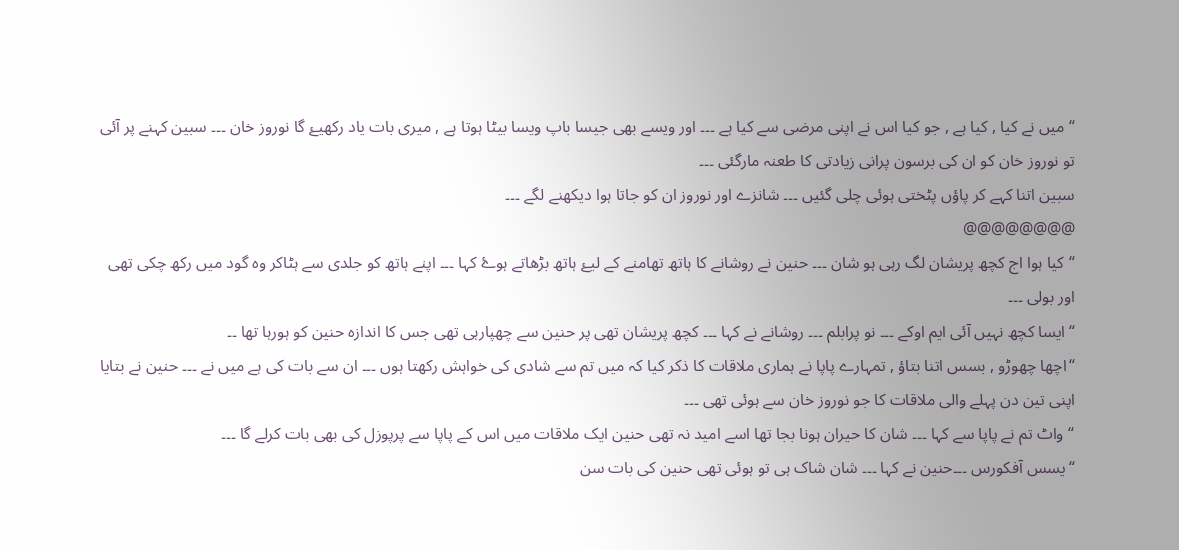“میں نے کیا , کیا ہے , جو کیا اس نے اپنی مرضی سے کیا ہے ۔۔۔ اور ویسے بھی جیسا باپ ویسا بیٹا ہوتا ہے , میری بات یاد رکھیۓ گا نوروز خان ۔۔۔ سبین کہنے پر آئی تو نوروز خان کو ان کی برسون پرانی زیادتی کا طعنہ مارگئی ۔۔۔
سبین اتنا کہے کر پاؤں پٹختی ہوئی چلی گئیں ۔۔۔ شانزے اور نوروز ان کو جاتا ہوا دیکھنے لگے ۔۔۔
@@@@@@@@
“کیا ہوا اج کچھ پریشان لگ رہی ہو شان ۔۔۔ حنین نے روشانے کا ہاتھ تھامنے کے لیۓ ہاتھ بڑھاتے ہوۓ کہا ۔۔۔ اپنے ہاتھ کو جلدی سے ہٹاکر وہ گود میں رکھ چکی تھی اور بولی ۔۔۔
“ایسا کچھ نہیں آئی ایم اوکے ۔۔۔ نو پرابلم ۔۔۔ روشانے نے کہا ۔۔۔ کچھ پریشان تھی پر حنین سے چھپارہی تھی جس کا اندازہ حنین کو ہورہا تھا ۔۔
“اچھا چھوڑو , بسس اتنا بتاؤ , تمہارے پاپا نے ہماری ملاقات کا ذکر کیا کہ میں تم سے شادی کی خواہش رکھتا ہوں ۔۔۔ ان سے بات کی ہے میں نے ۔۔۔ حنین نے بتایا اپنی تین دن پہلے والی ملاقات کا جو نوروز خان سے ہوئی تھی ۔۔۔
“واٹ تم نے پاپا سے کہا ۔۔۔ شان کا حیران ہونا بجا تھا اسے امید نہ تھی حنین ایک ملاقات میں اس کے پاپا سے پرپوزل کی بھی بات کرلے گا ۔۔۔
“یسس آفکورس ۔۔۔حنین نے کہا ۔۔۔ شان شاک ہی تو ہوئی تھی حنین کی بات سن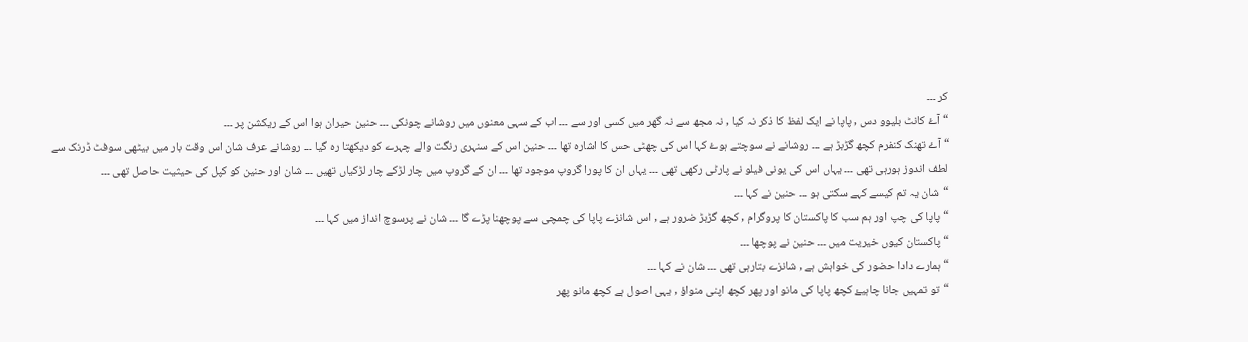کر ۔۔۔
“آۓ کانٹ بلیوو دس , پاپا نے ایک لفظ کا ذکر نہ کیا , نہ مجھ سے نہ گھر میں کسی اور سے ۔۔۔ اب کے سہی معنوں میں روشانے چونکی ۔۔۔ حنین حیران ہوا اس کے ریکشن پر ۔۔۔
“آۓ تھنک کنفرم کچھ گڑبڑ ہے ۔۔۔ روشانے نے سوچتے ہوۓ کہا اس کی چھٹی حس کا اشارہ تھا ۔۔۔ حنین اس کے سنہری رنگت والے چہرے کو دیکھتا رہ گیا ۔۔۔ روشانے عرف شان اس وقت بار میں بیٹھی سوفٹ ڈرنک سے لطف اندوز ہورہی تھی ۔۔۔ یہاں اس کی یونی فیلو نے پارٹی رکھی تھی ۔۔۔ یہاں ان کا پورا گروپ موجود تھا ۔۔۔ ان کے گروپ میں چار لڑکے چار لڑکیاں تھیں ۔۔۔ شان اور حنین کو کپل کی حیثیت حاصل تھی ۔۔۔
“شان یہ تم کیسے کہے سکتی ہو ۔۔۔ حنین نے کہا ۔۔۔
“پاپا کی چپ اور ہم سب کا پاکستان کا پروگرام , کچھ گڑبڑ ضرور ہے , اس شانزے پاپا کی چمچی سے پوچھنا پڑے گا ۔۔۔ شان نے پرسوچ انداز میں کہا ۔۔۔
“پاکستان کیوں خیریت میں ۔۔۔ حنین نے پوچھا ۔۔۔
“ہمارے دادا حضور کی خواہش ہے , شانزے بتارہی تھی ۔۔۔ شان نے کہا ۔۔۔
“تو تمہیں جانا چاہیۓ کچھ پاپا کی مانو اور پھر کچھ اپنی منواؤ , یہی اصول ہے کچھ مانو پھر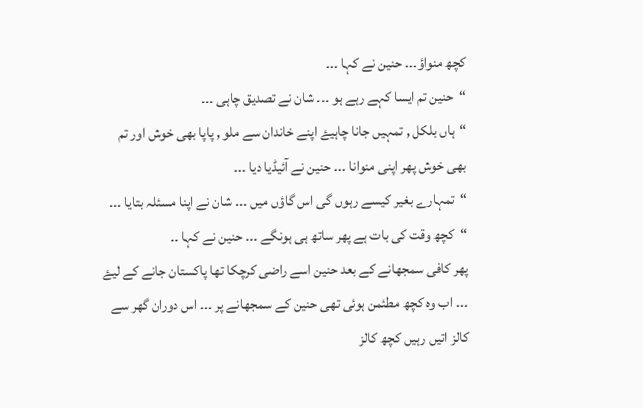کچھ منواؤ۔۔۔ حنین نے کہا ۔۔۔
“حنین تم ایسا کہے رہے ہو ۔۔۔ شان نے تصدیق چاہی ۔۔۔
“ہاں بلکل , تمہیں جانا چاہیۓ اپنے خاندان سے ملو , پاپا بھی خوش اور تم بھی خوش پھر اپنی منوانا ۔۔۔ حنین نے آئیڈیا دیا ۔۔۔
“تمہارے بغیر کیسے رہوں گی اس گاؤں میں ۔۔۔ شان نے اپنا مسئلہ بتایا ۔۔۔
“کچھ وقت کی بات ہے پھر ساتھ ہی ہونگے ۔۔۔ حنین نے کہا ۔۔
پھر کافی سمجھانے کے بعد حنین اسے راضی کرچکا تھا پاکستان جانے کے لیۓ ۔۔۔ اب وہ کچھ مطئمن ہوئی تھی حنین کے سمجھانے پر ۔۔۔ اس دوران گھر سے کالز اتیں رہیں کچھ کالز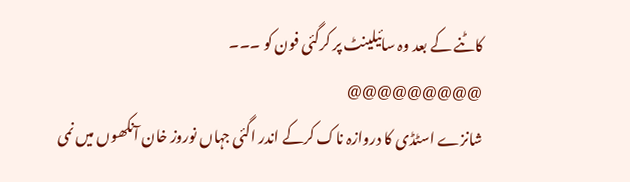کاٹنے کے بعد وہ سائیلینٹ پر کرگئی فون کو ۔۔۔
@@@@@@@@@
شانزے اسٹڈی کا دروازہ ناک کرکے اندر اگئی جہاں نوروز خان آنکھوں میں نمی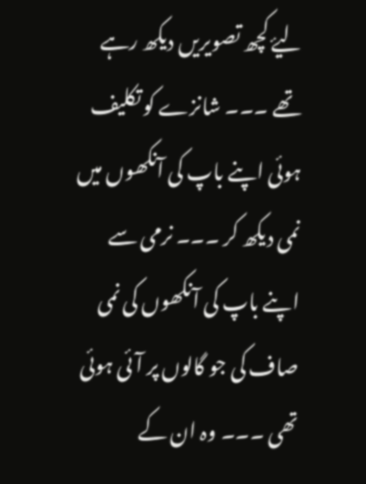لیۓ کچھ تصویریں دیکھ رہے تھے ۔۔۔ شانزے کو تکلیف ہوئی اپنے باپ کی آنکھوں میں نمی دیکھ کر ۔۔۔ نرمی سے اپنے باپ کی آنکھوں کی نمی صاف کی جو گالوں پر آئی ہوئی تھی ۔۔۔ وہ ان کے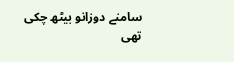سامنے دوزانو بیٹھ چکی تھی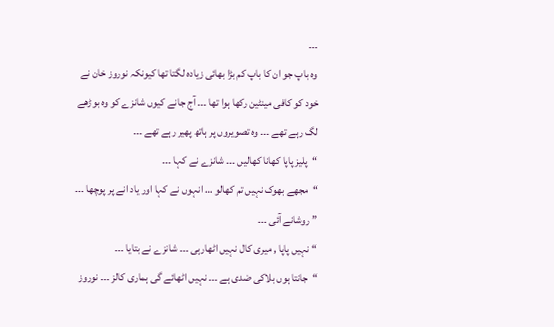۔۔۔
وہ باپ جو ان کا باپ کم بڑا بھائی زیادہ لگتا تھا کیونکہ نوروز خان نے خود کو کافی مینٹین رکھا ہوا تھا ۔۔۔ آج جانے کیوں شانزے کو وہ بوڑھے لگ رہے تھے ۔۔۔ وہ تصویروں پر ہاتھ پھیر رہے تھے ۔۔۔
“پلیز پاپا کھانا کھالیں ۔۔۔ شانزے نے کہا ۔۔۔
“مجھے بھوک نہیں تم کھالو … انہوں نے کہا اور یاد انے پر پوچھا ۔۔۔
” روشانے آئی ۔۔۔
“نہیں پاپا , میری کال نہیں اٹھارہی ۔۔۔ شانزے نے بتایا ۔۔۔
“جانتا ہوں بلاکی ضدی ہے ۔۔۔ نہیں اٹھائے گی ہماری کالز ۔۔۔ نوروز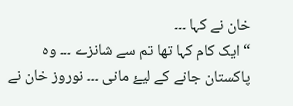خان نے کہا ۔۔۔
“ایک کام کہا تھا تم سے شانزے ۔۔۔ وہ پاکستان جانے کے لیۓ مانی ۔۔۔ نوروز خان نے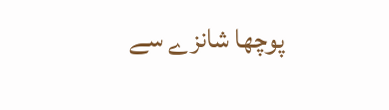پوچھا شانزے سے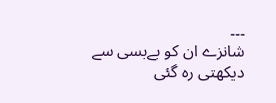۔۔۔
شانزے ان کو بےبسی سے دیکھتی رہ گئی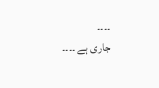۔۔۔۔
جاری ہے ۔۔۔۔